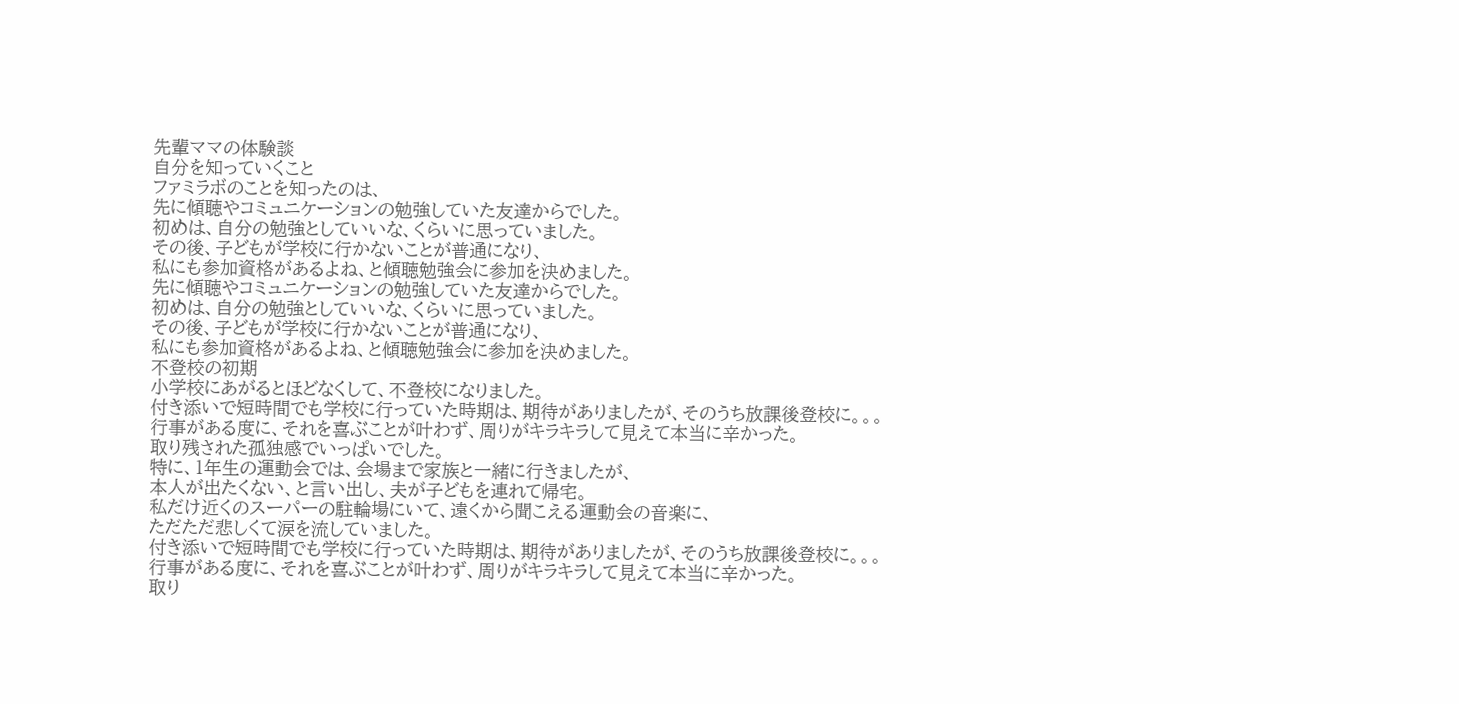先輩ママの体験談
自分を知っていくこと
ファミラボのことを知ったのは、
先に傾聴やコミュニケーションの勉強していた友達からでした。
初めは、自分の勉強としていいな、くらいに思っていました。
その後、子どもが学校に行かないことが普通になり、
私にも参加資格があるよね、と傾聴勉強会に参加を決めました。
先に傾聴やコミュニケーションの勉強していた友達からでした。
初めは、自分の勉強としていいな、くらいに思っていました。
その後、子どもが学校に行かないことが普通になり、
私にも参加資格があるよね、と傾聴勉強会に参加を決めました。
不登校の初期
小学校にあがるとほどなくして、不登校になりました。
付き添いで短時間でも学校に行っていた時期は、期待がありましたが、そのうち放課後登校に。。。
行事がある度に、それを喜ぶことが叶わず、周りがキラキラして見えて本当に辛かった。
取り残された孤独感でいっぱいでした。
特に、1年生の運動会では、会場まで家族と一緒に行きましたが、
本人が出たくない、と言い出し、夫が子どもを連れて帰宅。
私だけ近くのスーパーの駐輪場にいて、遠くから聞こえる運動会の音楽に、
ただただ悲しくて涙を流していました。
付き添いで短時間でも学校に行っていた時期は、期待がありましたが、そのうち放課後登校に。。。
行事がある度に、それを喜ぶことが叶わず、周りがキラキラして見えて本当に辛かった。
取り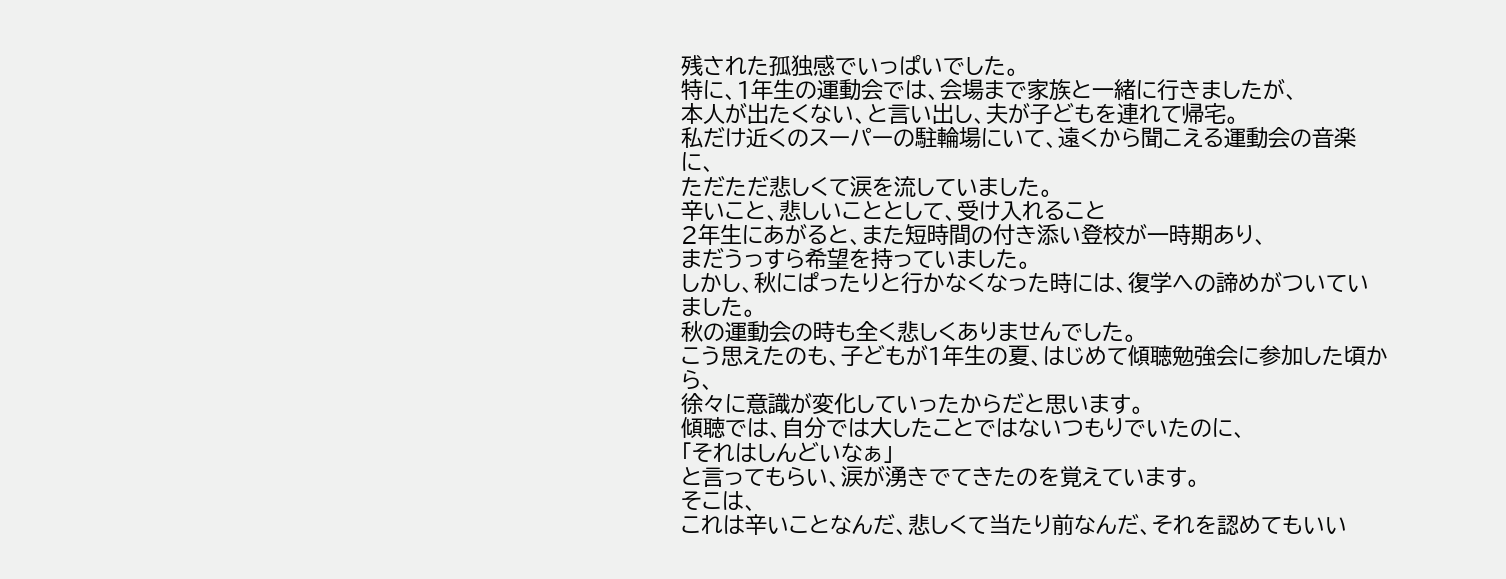残された孤独感でいっぱいでした。
特に、1年生の運動会では、会場まで家族と一緒に行きましたが、
本人が出たくない、と言い出し、夫が子どもを連れて帰宅。
私だけ近くのスーパーの駐輪場にいて、遠くから聞こえる運動会の音楽に、
ただただ悲しくて涙を流していました。
辛いこと、悲しいこととして、受け入れること
2年生にあがると、また短時間の付き添い登校が一時期あり、
まだうっすら希望を持っていました。
しかし、秋にぱったりと行かなくなった時には、復学への諦めがついていました。
秋の運動会の時も全く悲しくありませんでした。
こう思えたのも、子どもが1年生の夏、はじめて傾聴勉強会に参加した頃から、
徐々に意識が変化していったからだと思います。
傾聴では、自分では大したことではないつもりでいたのに、
「それはしんどいなぁ」
と言ってもらい、涙が湧きでてきたのを覚えています。
そこは、
これは辛いことなんだ、悲しくて当たり前なんだ、それを認めてもいい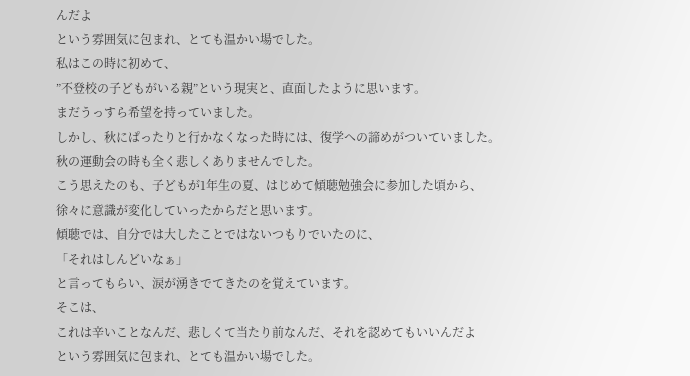んだよ
という雰囲気に包まれ、とても温かい場でした。
私はこの時に初めて、
”不登校の子どもがいる親”という現実と、直面したように思います。
まだうっすら希望を持っていました。
しかし、秋にぱったりと行かなくなった時には、復学への諦めがついていました。
秋の運動会の時も全く悲しくありませんでした。
こう思えたのも、子どもが1年生の夏、はじめて傾聴勉強会に参加した頃から、
徐々に意識が変化していったからだと思います。
傾聴では、自分では大したことではないつもりでいたのに、
「それはしんどいなぁ」
と言ってもらい、涙が湧きでてきたのを覚えています。
そこは、
これは辛いことなんだ、悲しくて当たり前なんだ、それを認めてもいいんだよ
という雰囲気に包まれ、とても温かい場でした。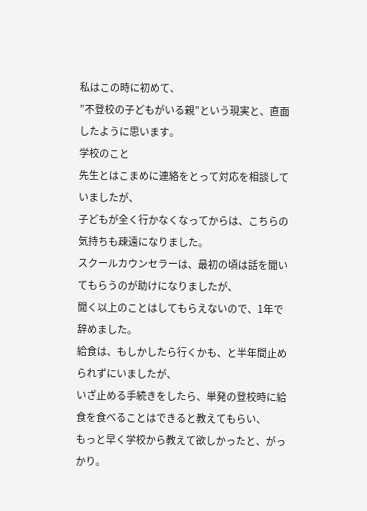私はこの時に初めて、
”不登校の子どもがいる親”という現実と、直面したように思います。
学校のこと
先生とはこまめに連絡をとって対応を相談していましたが、
子どもが全く行かなくなってからは、こちらの気持ちも疎遠になりました。
スクールカウンセラーは、最初の頃は話を聞いてもらうのが助けになりましたが、
聞く以上のことはしてもらえないので、1年で辞めました。
給食は、もしかしたら行くかも、と半年間止められずにいましたが、
いざ止める手続きをしたら、単発の登校時に給食を食べることはできると教えてもらい、
もっと早く学校から教えて欲しかったと、がっかり。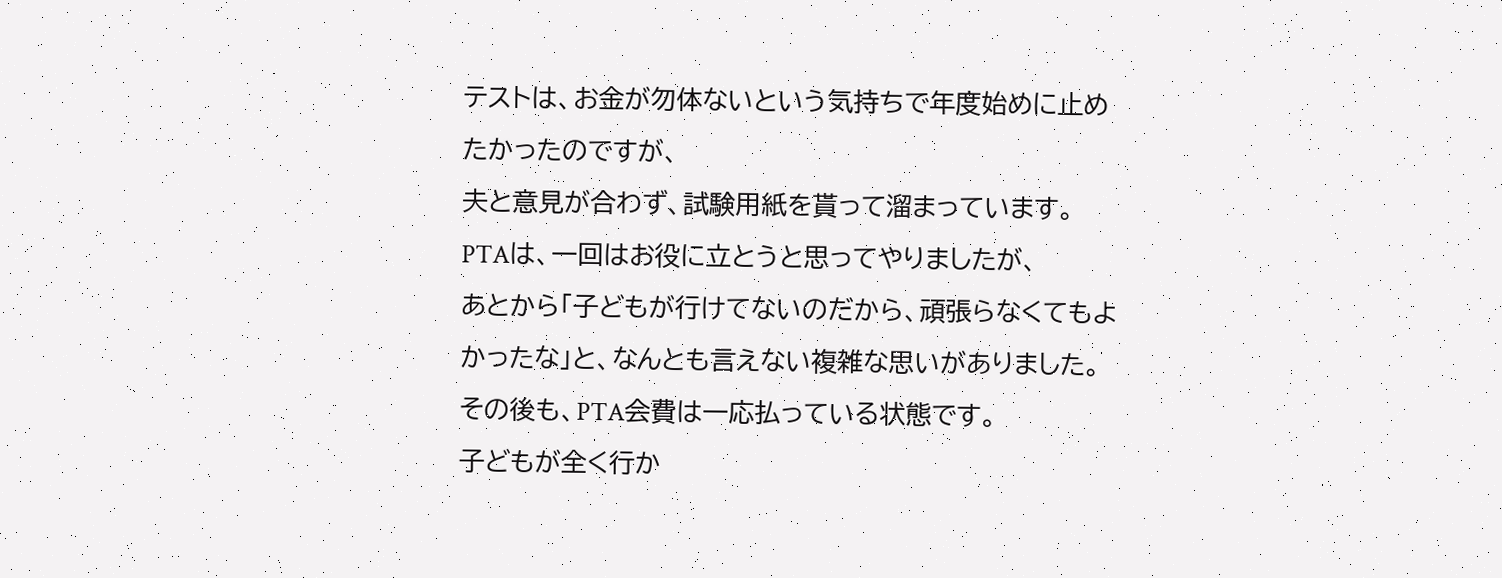テストは、お金が勿体ないという気持ちで年度始めに止めたかったのですが、
夫と意見が合わず、試験用紙を貰って溜まっています。
PTAは、一回はお役に立とうと思ってやりましたが、
あとから「子どもが行けてないのだから、頑張らなくてもよかったな」と、なんとも言えない複雑な思いがありました。
その後も、PTA会費は一応払っている状態です。
子どもが全く行か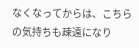なくなってからは、こちらの気持ちも疎遠になり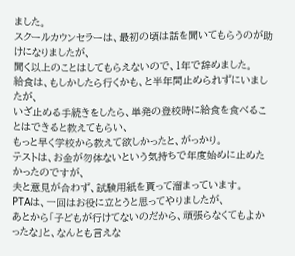ました。
スクールカウンセラーは、最初の頃は話を聞いてもらうのが助けになりましたが、
聞く以上のことはしてもらえないので、1年で辞めました。
給食は、もしかしたら行くかも、と半年間止められずにいましたが、
いざ止める手続きをしたら、単発の登校時に給食を食べることはできると教えてもらい、
もっと早く学校から教えて欲しかったと、がっかり。
テストは、お金が勿体ないという気持ちで年度始めに止めたかったのですが、
夫と意見が合わず、試験用紙を貰って溜まっています。
PTAは、一回はお役に立とうと思ってやりましたが、
あとから「子どもが行けてないのだから、頑張らなくてもよかったな」と、なんとも言えな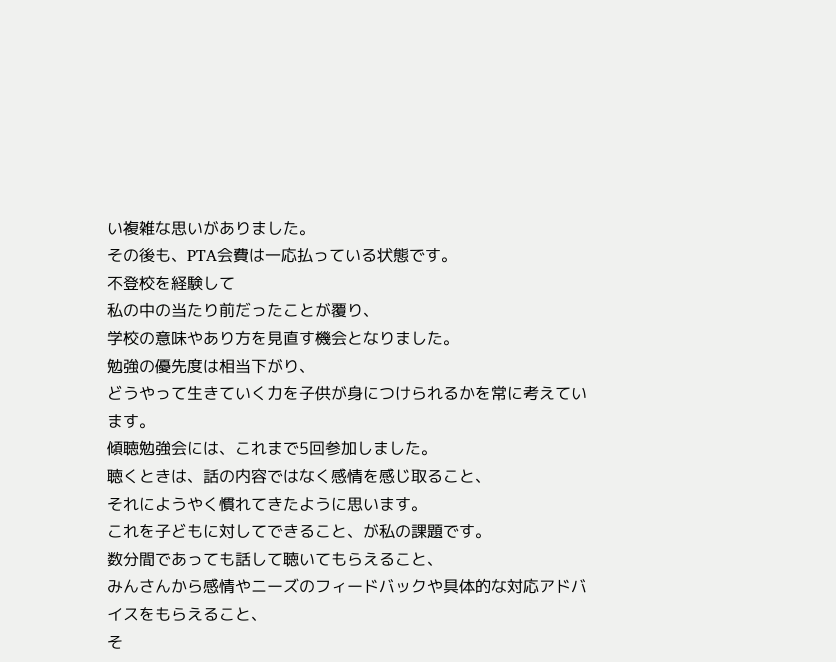い複雑な思いがありました。
その後も、PTA会費は一応払っている状態です。
不登校を経験して
私の中の当たり前だったことが覆り、
学校の意味やあり方を見直す機会となりました。
勉強の優先度は相当下がり、
どうやって生きていく力を子供が身につけられるかを常に考えています。
傾聴勉強会には、これまで5回参加しました。
聴くときは、話の内容ではなく感情を感じ取ること、
それにようやく慣れてきたように思います。
これを子どもに対してできること、が私の課題です。
数分間であっても話して聴いてもらえること、
みんさんから感情やニーズのフィードバックや具体的な対応アドバイスをもらえること、
そ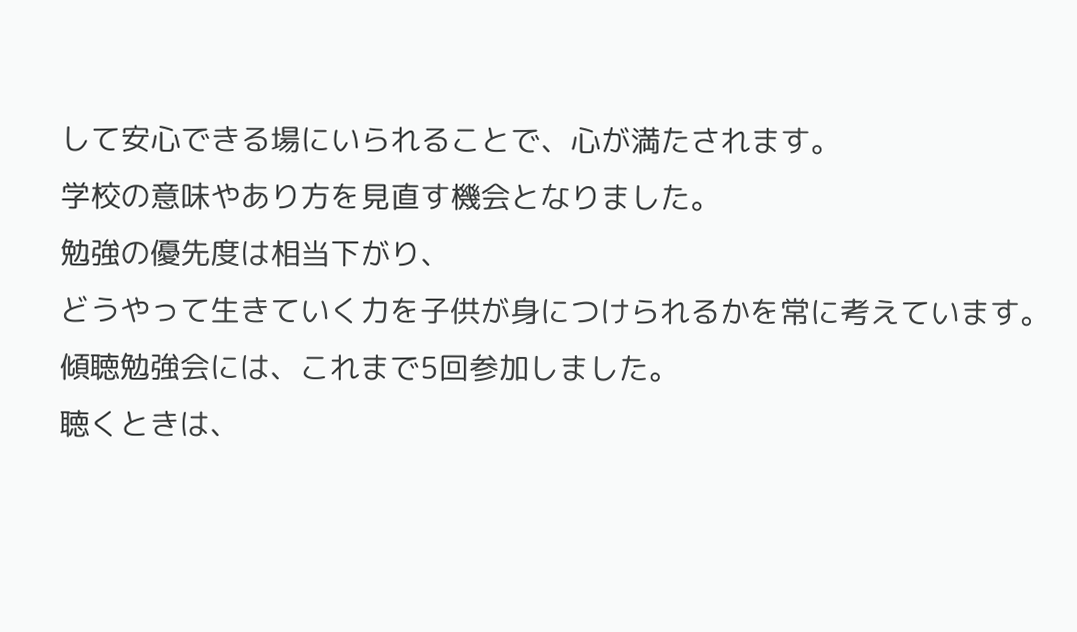して安心できる場にいられることで、心が満たされます。
学校の意味やあり方を見直す機会となりました。
勉強の優先度は相当下がり、
どうやって生きていく力を子供が身につけられるかを常に考えています。
傾聴勉強会には、これまで5回参加しました。
聴くときは、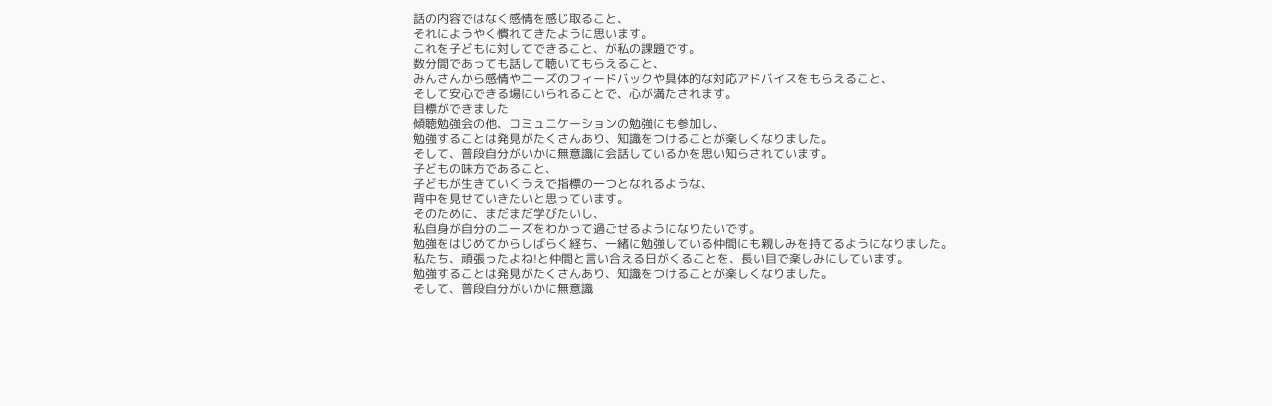話の内容ではなく感情を感じ取ること、
それにようやく慣れてきたように思います。
これを子どもに対してできること、が私の課題です。
数分間であっても話して聴いてもらえること、
みんさんから感情やニーズのフィードバックや具体的な対応アドバイスをもらえること、
そして安心できる場にいられることで、心が満たされます。
目標ができました
傾聴勉強会の他、コミュニケーションの勉強にも参加し、
勉強することは発見がたくさんあり、知識をつけることが楽しくなりました。
そして、普段自分がいかに無意識に会話しているかを思い知らされています。
子どもの味方であること、
子どもが生きていくうえで指標の一つとなれるような、
背中を見せていきたいと思っています。
そのために、まだまだ学びたいし、
私自身が自分のニーズをわかって過ごせるようになりたいです。
勉強をはじめてからしばらく経ち、一緒に勉強している仲間にも親しみを持てるようになりました。
私たち、頑張ったよね!と仲間と言い合える日がくることを、長い目で楽しみにしています。
勉強することは発見がたくさんあり、知識をつけることが楽しくなりました。
そして、普段自分がいかに無意識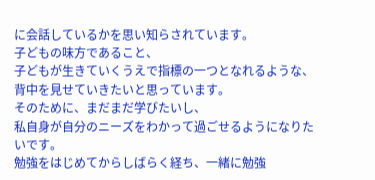に会話しているかを思い知らされています。
子どもの味方であること、
子どもが生きていくうえで指標の一つとなれるような、
背中を見せていきたいと思っています。
そのために、まだまだ学びたいし、
私自身が自分のニーズをわかって過ごせるようになりたいです。
勉強をはじめてからしばらく経ち、一緒に勉強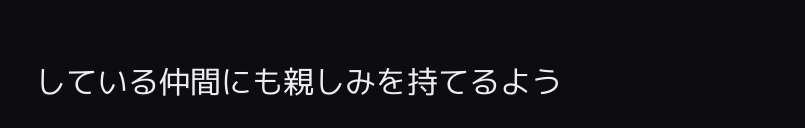している仲間にも親しみを持てるよう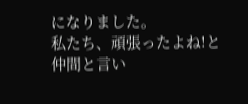になりました。
私たち、頑張ったよね!と仲間と言い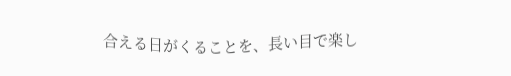合える日がくることを、長い目で楽し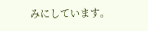みにしています。